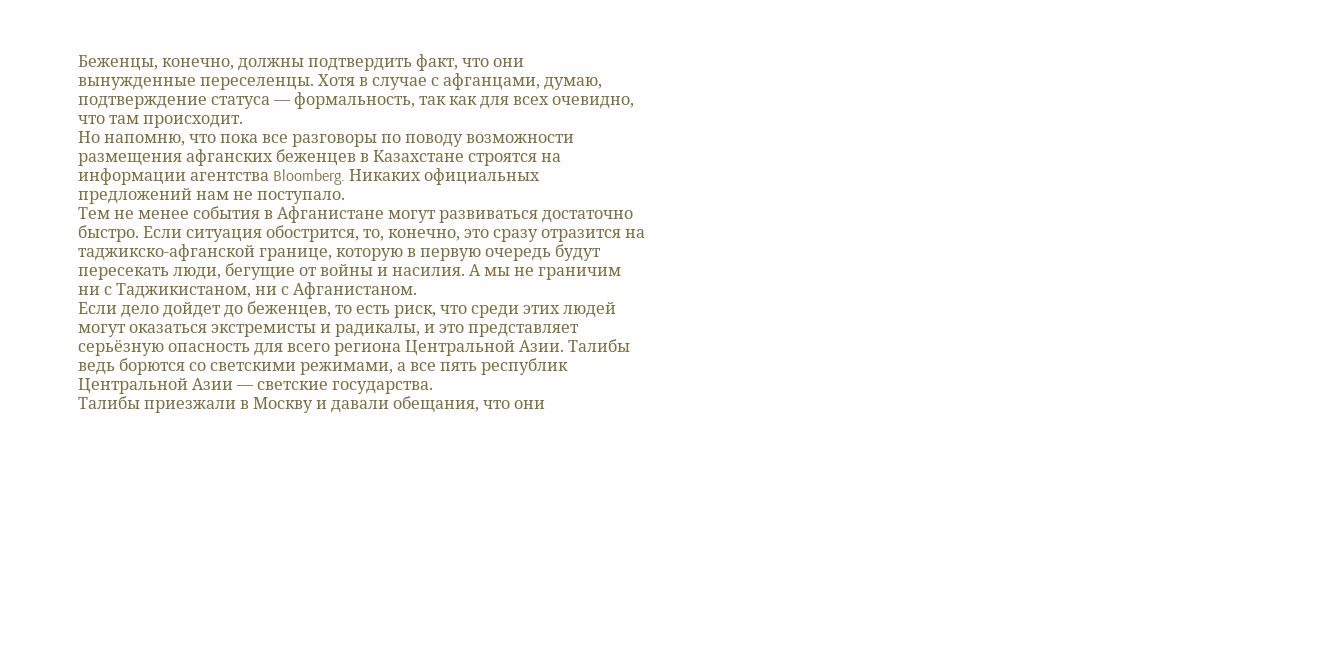Беженцы, конечно, должны подтвердить факт, что они вынужденные переселенцы. Хотя в случае с афганцами, думаю, подтверждение статуса — формальность, так как для всех очевидно, что там происходит.
Но напомню, что пока все разговоры по поводу возможности размещения афганских беженцев в Казахстане строятся на информации агентства Bloomberg. Никаких официальных предложений нам не поступало.
Тем не менее события в Афганистане могут развиваться достаточно быстро. Если ситуация обострится, то, конечно, это сразу отразится на таджикско-афганской границе, которую в первую очередь будут пересекать люди, бегущие от войны и насилия. А мы не граничим ни с Таджикистаном, ни с Афганистаном.
Если дело дойдет до беженцев, то есть риск, что среди этих людей могут оказаться экстремисты и радикалы, и это представляет серьёзную опасность для всего региона Центральной Азии. Талибы ведь борются со светскими режимами, а все пять республик Центральной Азии — светские государства.
Талибы приезжали в Москву и давали обещания, что они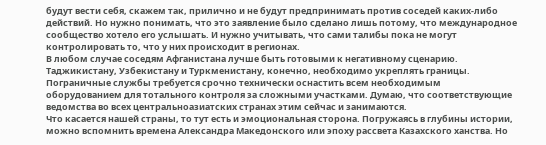будут вести себя, скажем так, прилично и не будут предпринимать против соседей каких-либо действий. Но нужно понимать, что это заявление было сделано лишь потому, что международное сообщество хотело его услышать. И нужно учитывать, что сами талибы пока не могут контролировать то, что у них происходит в регионах.
В любом случае соседям Афганистана лучше быть готовыми к негативному сценарию. Таджикистану, Узбекистану и Туркменистану, конечно, необходимо укреплять границы. Пограничные службы требуется срочно технически оснастить всем необходимым оборудованием для тотального контроля за сложными участками. Думаю, что соответствующие ведомства во всех центральноазиатских странах этим сейчас и занимаются.
Что касается нашей страны, то тут есть и эмоциональная сторона. Погружаясь в глубины истории, можно вспомнить времена Александра Македонского или эпоху рассвета Казахского ханства. Но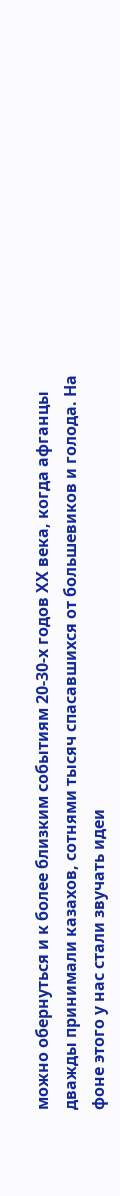можно обернуться и к более близким событиям 20-30-х годов ХХ века, когда афганцы дважды принимали казахов, сотнями тысяч спасавшихся от большевиков и голода. На фоне этого у нас стали звучать идеи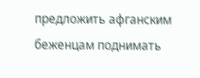предложить афганским беженцам поднимать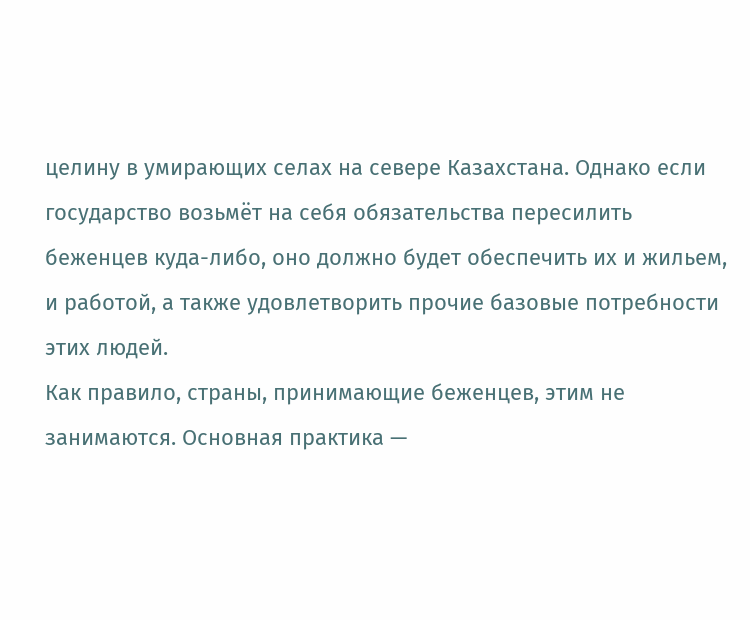целину в умирающих селах на севере Казахстана. Однако если государство возьмёт на себя обязательства пересилить беженцев куда-либо, оно должно будет обеспечить их и жильем, и работой, а также удовлетворить прочие базовые потребности этих людей.
Как правило, страны, принимающие беженцев, этим не занимаются. Основная практика —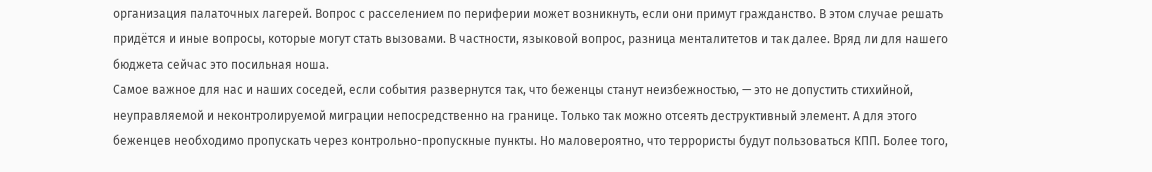организация палаточных лагерей. Вопрос с расселением по периферии может возникнуть, если они примут гражданство. В этом случае решать придётся и иные вопросы, которые могут стать вызовами. В частности, языковой вопрос, разница менталитетов и так далее. Вряд ли для нашего бюджета сейчас это посильная ноша.
Самое важное для нас и наших соседей, если события развернутся так, что беженцы станут неизбежностью, — это не допустить стихийной, неуправляемой и неконтролируемой миграции непосредственно на границе. Только так можно отсеять деструктивный элемент. А для этого беженцев необходимо пропускать через контрольно-пропускные пункты. Но маловероятно, что террористы будут пользоваться КПП. Более того,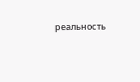реальность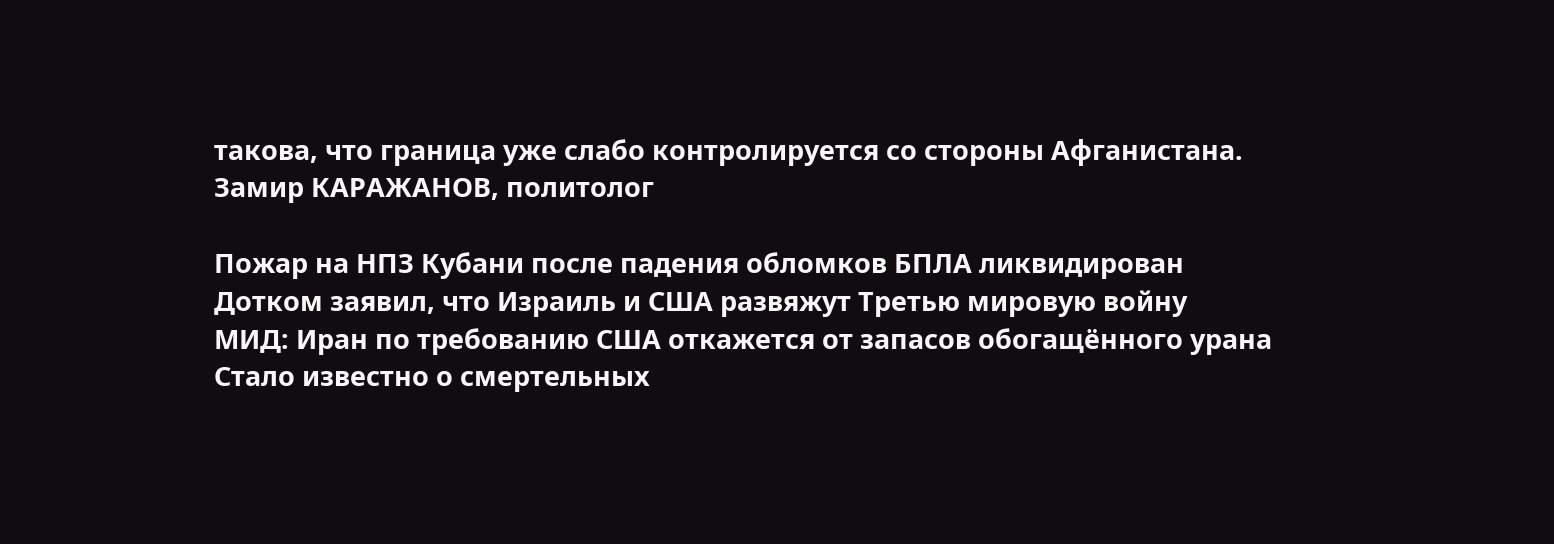такова, что граница уже слабо контролируется со стороны Афганистана.
Замир КАРАЖАНОВ, политолог

Пожар на НПЗ Кубани после падения обломков БПЛА ликвидирован
Дотком заявил, что Израиль и США развяжут Третью мировую войну
МИД: Иран по требованию США откажется от запасов обогащённого урана
Стало известно о смертельных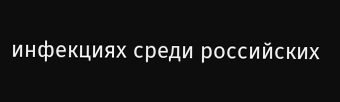инфекциях среди российских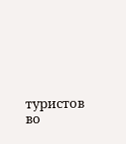туристов во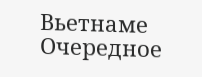Вьетнаме
Очередное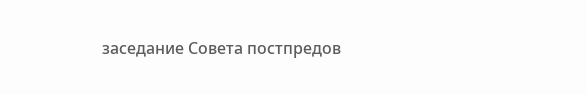заседание Совета постпредов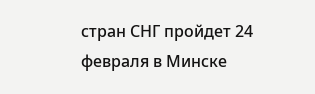стран СНГ пройдет 24 февраля в Минске